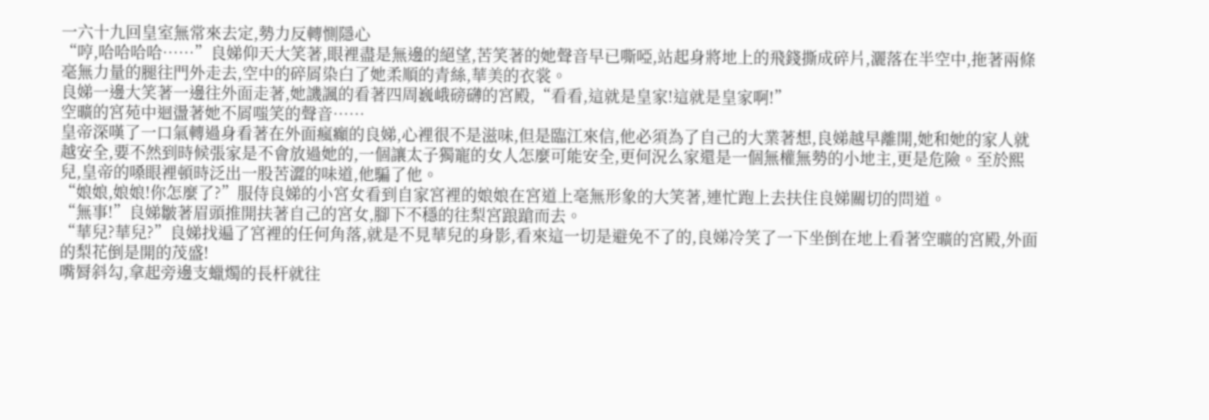一六十九回皇室無常來去定,勢力反轉惻隱心
“哼,哈哈哈哈……”良娣仰天大笑著,眼裡盡是無邊的絕望,苦笑著的她聲音早已嘶啞,站起身將地上的飛錢撕成碎片,灑落在半空中,拖著兩條毫無力量的腿往門外走去,空中的碎屑染白了她柔順的青絲,華美的衣裳。
良娣一邊大笑著一邊往外面走著,她譏諷的看著四周巍峨磅礴的宮殿,“看看,這就是皇家!這就是皇家啊!”
空曠的宮苑中迴盪著她不屑嗤笑的聲音……
皇帝深嘆了一口氣轉過身看著在外面瘋癲的良娣,心裡很不是滋味,但是臨江來信,他必須為了自己的大業著想,良娣越早離開,她和她的家人就越安全,要不然到時候張家是不會放過她的,一個讓太子獨寵的女人怎麼可能安全,更何況么家還是一個無權無勢的小地主,更是危險。至於熙兒,皇帝的嗓眼裡頓時泛出一股苦澀的味道,他騙了他。
“娘娘,娘娘!你怎麼了?”服侍良娣的小宮女看到自家宮裡的娘娘在宮道上毫無形象的大笑著,連忙跑上去扶住良娣關切的問道。
“無事!”良娣皺著眉頭推開扶著自己的宮女,腳下不穩的往梨宮踉蹌而去。
“華兒?華兒?”良娣找遍了宮裡的任何角落,就是不見華兒的身影,看來這一切是避免不了的,良娣冷笑了一下坐倒在地上看著空曠的宮殿,外面的梨花倒是開的茂盛!
嘴脣斜勾,拿起旁邊支蠟燭的長杆就往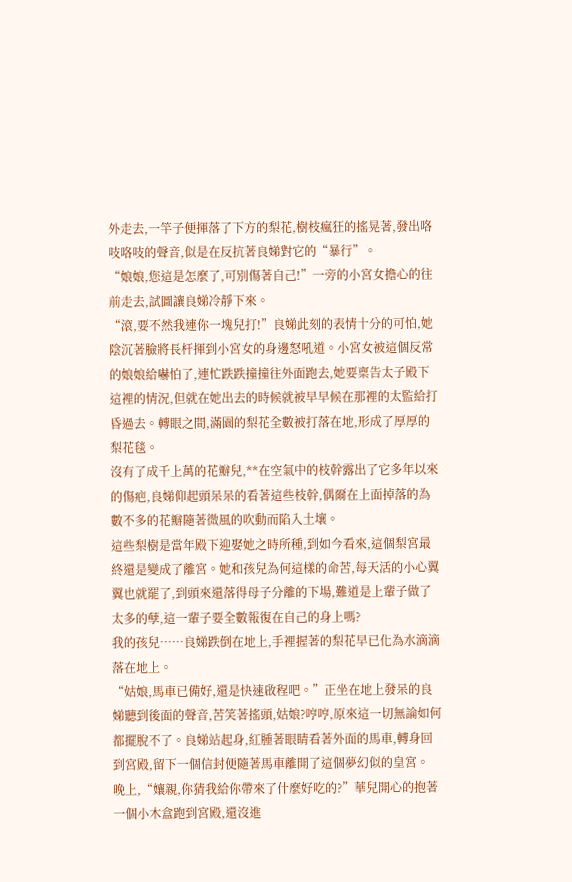外走去,一竿子便揮落了下方的梨花,樹枝瘋狂的搖晃著,發出咯吱咯吱的聲音,似是在反抗著良娣對它的“暴行”。
“娘娘,您這是怎麼了,可別傷著自己!”一旁的小宮女擔心的往前走去,試圖讓良娣冷靜下來。
“滾,要不然我連你一塊兒打!”良娣此刻的表情十分的可怕,她陰沉著臉將長杆揮到小宮女的身邊怒吼道。小宮女被這個反常的娘娘給嚇怕了,連忙跌跌撞撞往外面跑去,她要稟告太子殿下這裡的情況,但就在她出去的時候就被早早候在那裡的太監給打昏過去。轉眼之間,滿園的梨花全數被打落在地,形成了厚厚的梨花毯。
沒有了成千上萬的花瓣兒,**在空氣中的枝幹露出了它多年以來的傷疤,良娣仰起頭呆呆的看著這些枝幹,偶爾在上面掉落的為數不多的花瓣隨著微風的吹動而陷入土壤。
這些梨樹是當年殿下迎娶她之時所種,到如今看來,這個梨宮最終還是變成了離宮。她和孩兒為何這樣的命苦,每天活的小心翼翼也就罷了,到頭來還落得母子分離的下場,難道是上輩子做了太多的孽,這一輩子要全數報復在自己的身上嗎?
我的孩兒……良娣跌倒在地上,手裡握著的梨花早已化為水滴滴落在地上。
“姑娘,馬車已備好,還是快速啟程吧。”正坐在地上發呆的良娣聽到後面的聲音,苦笑著搖頭,姑娘?哼哼,原來這一切無論如何都擺脫不了。良娣站起身,紅腫著眼睛看著外面的馬車,轉身回到宮殿,留下一個信封便隨著馬車離開了這個夢幻似的皇宮。
晚上,“孃親,你猜我給你帶來了什麼好吃的?”華兒開心的抱著一個小木盒跑到宮殿,還沒進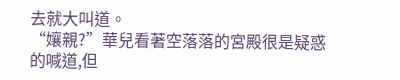去就大叫道。
“孃親?”華兒看著空落落的宮殿很是疑惑的喊道,但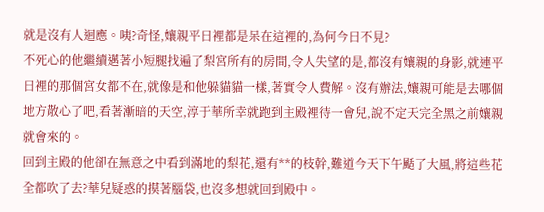就是沒有人迴應。咦?奇怪,孃親平日裡都是呆在這裡的,為何今日不見?
不死心的他繼續邁著小短腿找遍了梨宮所有的房間,令人失望的是,都沒有孃親的身影,就連平日裡的那個宮女都不在,就像是和他躲貓貓一樣,著實令人費解。沒有辦法,孃親可能是去哪個地方散心了吧,看著漸暗的天空,淳于華所幸就跑到主殿裡待一會兒,說不定天完全黑之前孃親就會來的。
回到主殿的他卻在無意之中看到滿地的梨花,還有**的枝幹,難道今天下午颳了大風,將這些花全都吹了去?華兒疑惑的摸著腦袋,也沒多想就回到殿中。